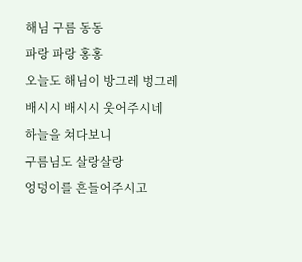해님 구름 동동
파랑 파랑 홍홍
오늘도 해님이 방그레 벙그레
배시시 배시시 웃어주시네
하늘을 쳐다보니
구름님도 살랑살랑
엉덩이를 흔들어주시고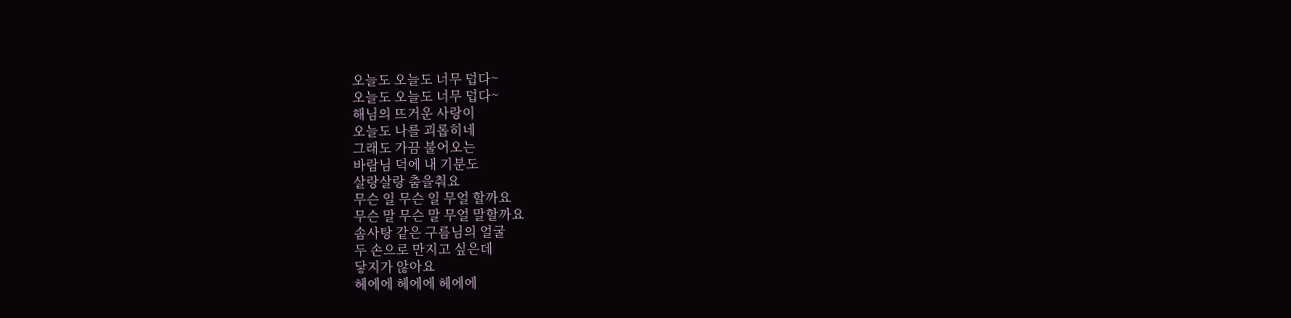오늘도 오늘도 너무 덥다~
오늘도 오늘도 너무 덥다~
해님의 뜨거운 사랑이
오늘도 나를 괴롭히네
그래도 가끔 불어오는
바람님 덕에 내 기분도
살랑살랑 춤을춰요
무슨 일 무슨 일 무얼 할까요
무슨 말 무슨 말 무얼 말할까요
솜사탕 같은 구름님의 얼굴
두 손으로 만지고 싶은데
닿지가 않아요
헤에에 헤에에 헤에에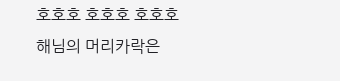호호호 호호호 호호호
해님의 머리카락은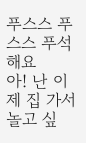푸스스 푸스스 푸석해요
아! 난 이제 집 가서
놀고 싶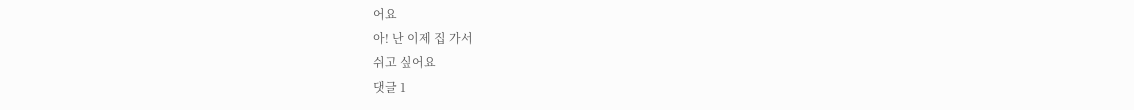어요
아! 난 이제 집 가서
쉬고 싶어요
댓글 1